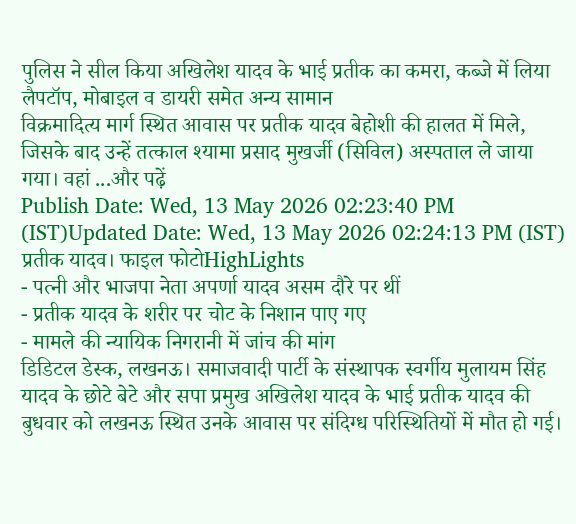पुलिस ने सील किया अखिलेश यादव के भाई प्रतीक का कमरा, कब्जे में लिया लैपटॉप, मोबाइल व डायरी समेत अन्य सामान
विक्रमादित्य मार्ग स्थित आवास पर प्रतीक यादव बेहोशी की हालत में मिले, जिसके बाद उन्हें तत्काल श्यामा प्रसाद मुखर्जी (सिविल) अस्पताल ले जाया गया। वहां ...और पढ़ें
Publish Date: Wed, 13 May 2026 02:23:40 PM (IST)Updated Date: Wed, 13 May 2026 02:24:13 PM (IST)
प्रतीक यादव। फाइल फोटोHighLights
- पत्नी और भाजपा नेता अपर्णा यादव असम दौरे पर थीं
- प्रतीक यादव के शरीर पर चोट के निशान पाए गए
- मामले की न्यायिक निगरानी में जांच की मांग
डिडिटल डेस्क, लखनऊ। समाजवादी पार्टी के संस्थापक स्वर्गीय मुलायम सिंह यादव के छोटे बेटे और सपा प्रमुख अखिलेश यादव के भाई प्रतीक यादव की बुधवार को लखनऊ स्थित उनके आवास पर संदिग्ध परिस्थितियों में मौत हो गई।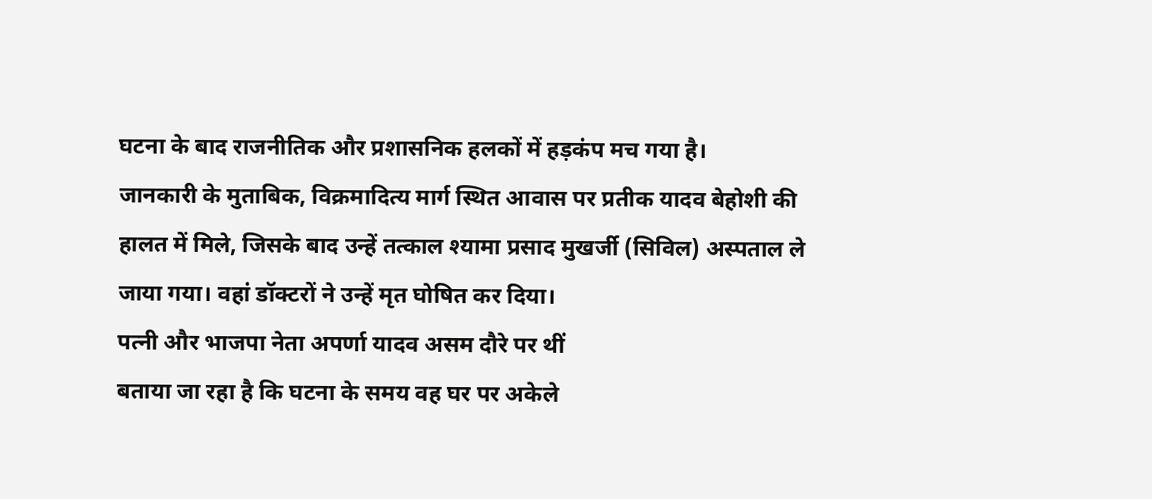घटना के बाद राजनीतिक और प्रशासनिक हलकों में हड़कंप मच गया है।
जानकारी के मुताबिक, विक्रमादित्य मार्ग स्थित आवास पर प्रतीक यादव बेहोशी की हालत में मिले, जिसके बाद उन्हें तत्काल श्यामा प्रसाद मुखर्जी (सिविल) अस्पताल ले जाया गया। वहां डॉक्टरों ने उन्हें मृत घोषित कर दिया।
पत्नी और भाजपा नेता अपर्णा यादव असम दौरे पर थीं
बताया जा रहा है कि घटना के समय वह घर पर अकेले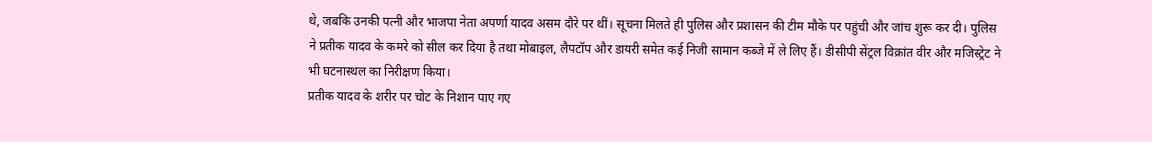थे, जबकि उनकी पत्नी और भाजपा नेता अपर्णा यादव असम दौरे पर थीं। सूचना मिलते ही पुलिस और प्रशासन की टीम मौके पर पहुंची और जांच शुरू कर दी। पुलिस ने प्रतीक यादव के कमरे को सील कर दिया है तथा मोबाइल, लैपटॉप और डायरी समेत कई निजी सामान कब्जे में ले लिए हैं। डीसीपी सेंट्रल विक्रांत वीर और मजिस्ट्रेट ने भी घटनास्थल का निरीक्षण किया।
प्रतीक यादव के शरीर पर चोट के निशान पाए गए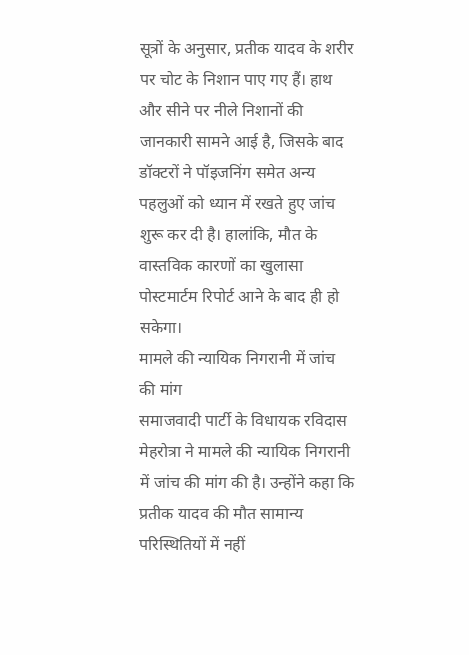सूत्रों के अनुसार, प्रतीक यादव के शरीर पर चोट के निशान पाए गए हैं। हाथ और सीने पर नीले निशानों की जानकारी सामने आई है, जिसके बाद डॉक्टरों ने पॉइजनिंग समेत अन्य पहलुओं को ध्यान में रखते हुए जांच शुरू कर दी है। हालांकि, मौत के वास्तविक कारणों का खुलासा पोस्टमार्टम रिपोर्ट आने के बाद ही हो सकेगा।
मामले की न्यायिक निगरानी में जांच की मांग
समाजवादी पार्टी के विधायक रविदास मेहरोत्रा ने मामले की न्यायिक निगरानी में जांच की मांग की है। उन्होंने कहा कि प्रतीक यादव की मौत सामान्य परिस्थितियों में नहीं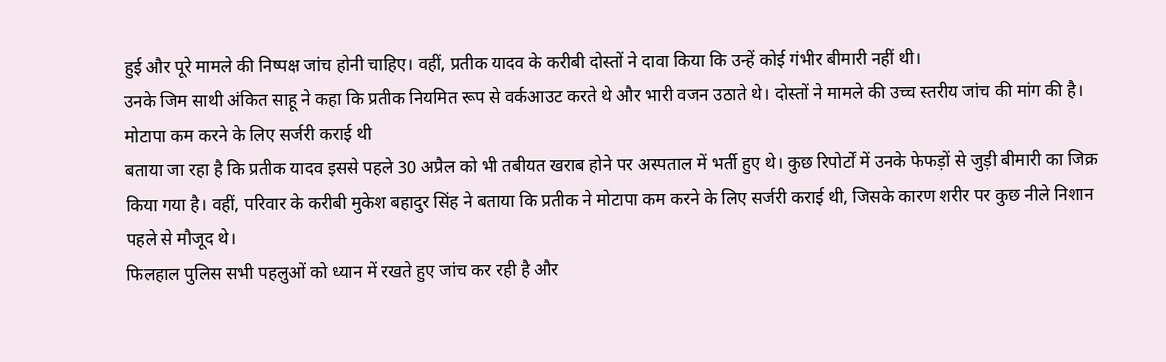हुई और पूरे मामले की निष्पक्ष जांच होनी चाहिए। वहीं, प्रतीक यादव के करीबी दोस्तों ने दावा किया कि उन्हें कोई गंभीर बीमारी नहीं थी।
उनके जिम साथी अंकित साहू ने कहा कि प्रतीक नियमित रूप से वर्कआउट करते थे और भारी वजन उठाते थे। दोस्तों ने मामले की उच्च स्तरीय जांच की मांग की है।
मोटापा कम करने के लिए सर्जरी कराई थी
बताया जा रहा है कि प्रतीक यादव इससे पहले 30 अप्रैल को भी तबीयत खराब होने पर अस्पताल में भर्ती हुए थे। कुछ रिपोर्टों में उनके फेफड़ों से जुड़ी बीमारी का जिक्र किया गया है। वहीं, परिवार के करीबी मुकेश बहादुर सिंह ने बताया कि प्रतीक ने मोटापा कम करने के लिए सर्जरी कराई थी, जिसके कारण शरीर पर कुछ नीले निशान पहले से मौजूद थे।
फिलहाल पुलिस सभी पहलुओं को ध्यान में रखते हुए जांच कर रही है और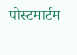पोस्टमार्टम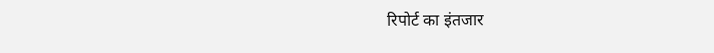रिपोर्ट का इंतजार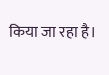किया जा रहा है।